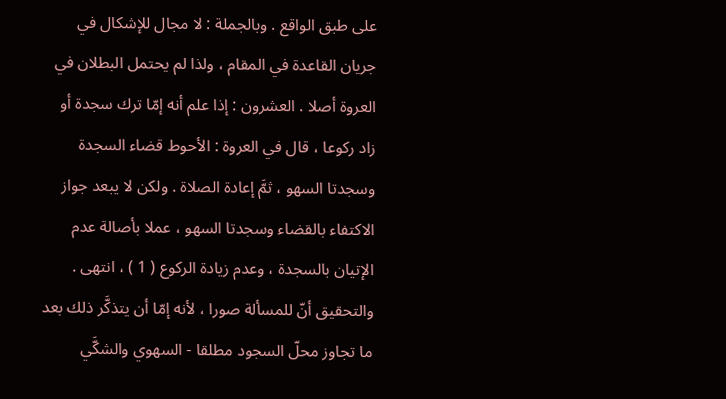على طبق الواقع . وبالجملة : لا مجال للإشكال في جريان القاعدة في المقام ، ولذا لم يحتمل البطلان في العروة أصلا . العشرون : إذا علم أنه إمّا ترك سجدة أو زاد ركوعا ، قال في العروة : الأحوط قضاء السجدة وسجدتا السهو ، ثمَّ إعادة الصلاة . ولكن لا يبعد جواز الاكتفاء بالقضاء وسجدتا السهو ، عملا بأصالة عدم الإتيان بالسجدة ، وعدم زيادة الركوع ( 1 ) ، انتهى . والتحقيق أنّ للمسألة صورا ، لأنه إمّا أن يتذكَّر ذلك بعد ما تجاوز محلّ السجود مطلقا - السهوي والشكَّي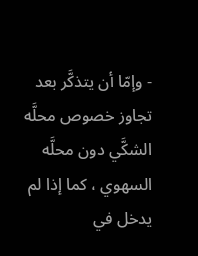- وإمّا أن يتذكَّر بعد تجاوز خصوص محلَّه الشكَّي دون محلَّه السهوي ، كما إذا لم يدخل في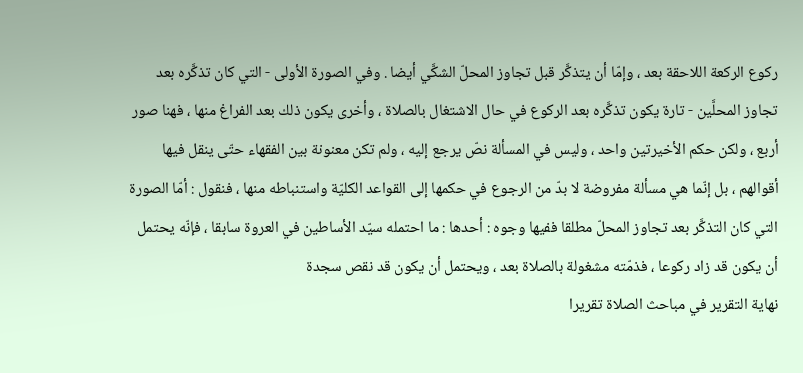ركوع الركعة اللاحقة بعد ، وإمّا أن يتذكَّر قبل تجاوز المحلّ الشكَّي أيضا . وفي الصورة الأولى - التي كان تذكَّره بعد تجاوز المحلَّين - تارة يكون تذكَّره بعد الركوع في حال الاشتغال بالصلاة ، وأخرى يكون ذلك بعد الفراغ منها ، فهنا صور أربع ، ولكن حكم الأخيرتين واحد ، وليس في المسألة نصّ يرجع إليه ، ولم تكن معنونة بين الفقهاء حتّى ينقل فيها أقوالهم ، بل إنّما هي مسألة مفروضة لا بدّ من الرجوع في حكمها إلى القواعد الكليّة واستنباطه منها ، فنقول : أمّا الصورة التي كان التذكَّر بعد تجاوز المحلّ مطلقا ففيها وجوه : أحدها : ما احتمله سيّد الأساطين في العروة سابقا ، فإنّه يحتمل أن يكون قد زاد ركوعا ، فذمّته مشغولة بالصلاة بعد ، ويحتمل أن يكون قد نقص سجدة
نهاية التقرير في مباحث الصلاة تقريرا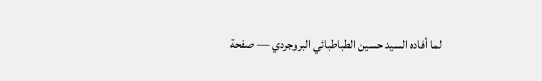لما أفاده السيد حسين الطباطبائي البروجردي — صفحة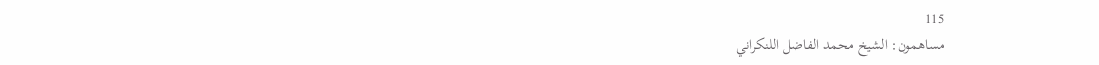115
مساهمون: الشيخ محمد الفاضل اللنكراني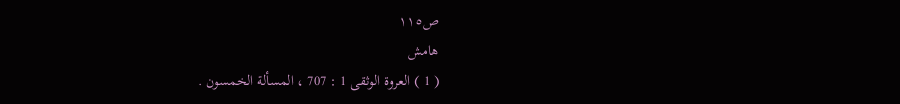ص١١٥
هامش
( 1 ) العروة الوثقى 1 : 707 ، المسألة الخمسون .